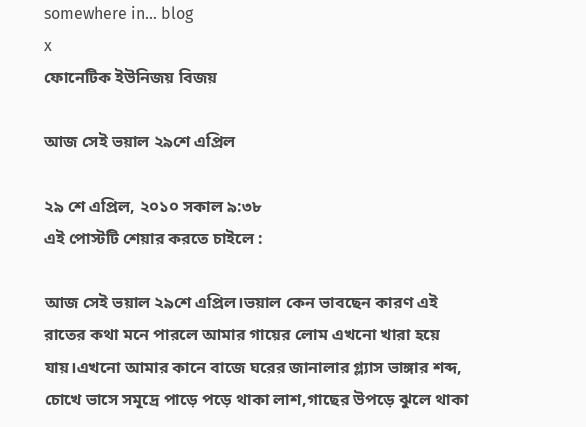somewhere in... blog
x
ফোনেটিক ইউনিজয় বিজয়

আজ সেই ভয়াল ২৯শে এপ্রিল

২৯ শে এপ্রিল, ২০১০ সকাল ৯:৩৮
এই পোস্টটি শেয়ার করতে চাইলে :

আজ সেই ভয়াল ২৯শে এপ্রিল।ভয়াল কেন ভাবছেন কারণ এই রাতের কথা মনে পারলে আমার গায়ের লোম এখনো খারা হয়ে যায়।এখনো আমার কানে বাজে ঘরের জানালার গ্ল্যাস ভাঙ্গার শব্দ, চোখে ভাসে সমূদ্রে পাড়ে পড়ে থাকা লাশ,গাছের উপড়ে ঝুলে থাকা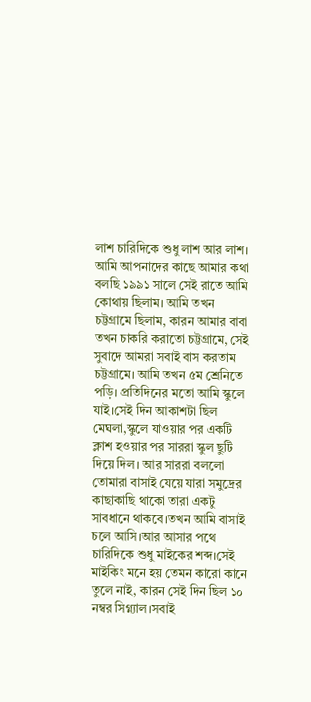লাশ চারিদিকে শুধু লাশ আর লাশ। আমি আপনাদের কাছে আমার কথা বলছি ১৯৯১ সালে সেই রাতে আমি কোথায় ছিলাম। আমি তখন চট্টগ্রামে ছিলাম, কারন আমার বাবা তখন চাকরি করাতো চট্টগ্রামে, সেই সুবাদে আমরা সবাই বাস করতাম চট্টগ্রামে। আমি তখন ৫ম শ্রেনিতে পড়ি। প্রতিদিনের মতো আমি স্কুলে যাই।সেই দিন আকাশটা ছিল মেঘলা,স্কুলে যাওয়ার পর একটি ক্লাশ হওয়ার পর সাররা স্কুল ছুটি দিয়ে দিল। আর সাররা বললো তোমারা বাসাই যেয়ে যারা সমুদ্রের কাছাকাছি থাকো তারা একটু সাবধানে থাকবে।তখন আমি বাসাই চলে আসি।আর আসার পথে চারিদিকে শুধু মাইকের শব্দ।সেই মাইকিং মনে হয় তেমন কারো কানে তুলে নাই, কারন সেই দিন ছিল ১০ নম্বর সিগ্ন্যাল।সবাই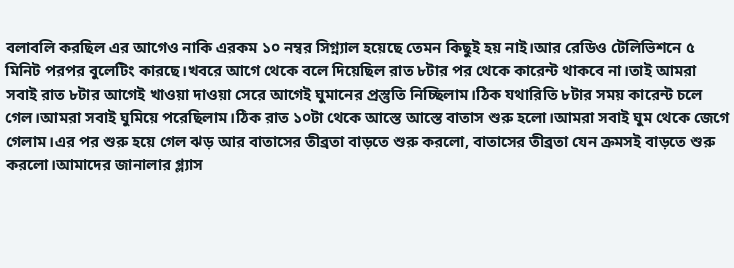বলাবলি করছিল এর আগেও নাকি এরকম ১০ নম্বর সিগ্ন্যাল হয়েছে তেমন কিছুই হয় নাই।আর রেডিও টেলিভিশনে ৫ মিনিট পরপর বুলেটিং কারছে।খবরে আগে থেকে বলে দিয়েছিল রাত ৮টার পর থেকে কারেন্ট থাকবে না।তাই আমরা সবাই রাত ৮টার আগেই খাওয়া দাওয়া সেরে আগেই ঘুমানের প্রস্তুতি নিচ্ছিলাম।ঠিক যথারিতি ৮টার সময় কারেন্ট চলে গেল।আমরা সবাই ঘুমিয়ে পরেছিলাম।ঠিক রাত ১০টা থেকে আস্তে আস্তে বাতাস শুরু হলো।আমরা সবাই ঘুম থেকে জেগে গেলাম।এর পর শুরু হয়ে গেল ঝড় আর বাতাসের তীব্রতা বাড়তে শুরু করলো, বাতাসের তীব্রতা যেন ক্রমসই বাড়তে শুরু করলো।আমাদের জানালার গ্ল্যাস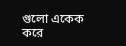গুলো একেক করে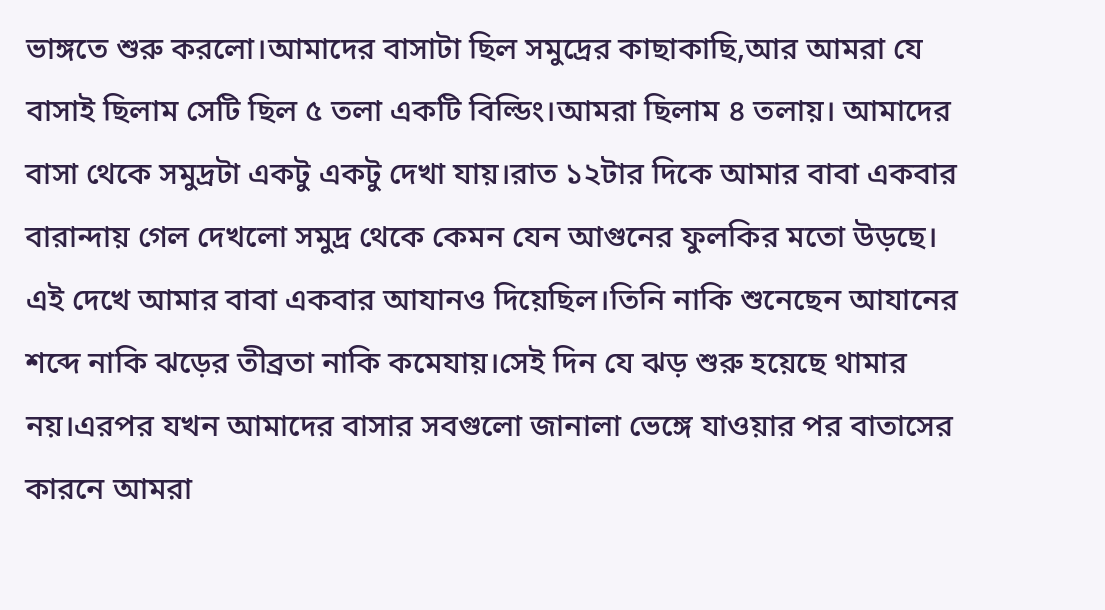ভাঙ্গতে শুরু করলো।আমাদের বাসাটা ছিল সমুদ্রের কাছাকাছি,আর আমরা যে বাসাই ছিলাম সেটি ছিল ৫ তলা একটি বিল্ডিং।আমরা ছিলাম ৪ তলায়। আমাদের বাসা থেকে সমুদ্রটা একটু একটু দেখা যায়।রাত ১২টার দিকে আমার বাবা একবার বারান্দায় গেল দেখলো সমুদ্র থেকে কেমন যেন আগুনের ফুলকির মতো উড়ছে। এই দেখে আমার বাবা একবার আযানও দিয়েছিল।তিনি নাকি শুনেছেন আযানের শব্দে নাকি ঝড়ের তীব্রতা নাকি কমেযায়।সেই দিন যে ঝড় শুরু হয়েছে থামার নয়।এরপর যখন আমাদের বাসার সবগুলো জানালা ভেঙ্গে যাওয়ার পর বাতাসের কারনে আমরা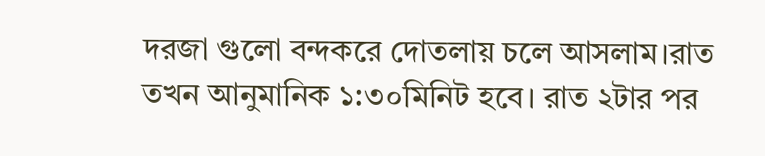দরজা গুলো বন্দকরে দোতলায় চলে আসলাম।রাত তখন আনুমানিক ১:৩০মিনিট হবে। রাত ২টার পর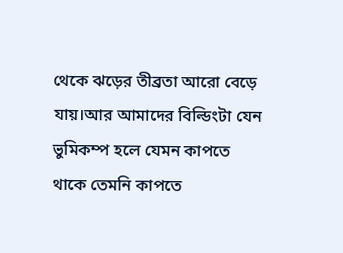থেকে ঝড়ের তীব্রতা আরো বেড়ে যায়।আর আমাদের বিল্ডিংটা যেন ভুমিকম্প হলে যেমন কাপতে থাকে তেমনি কাপতে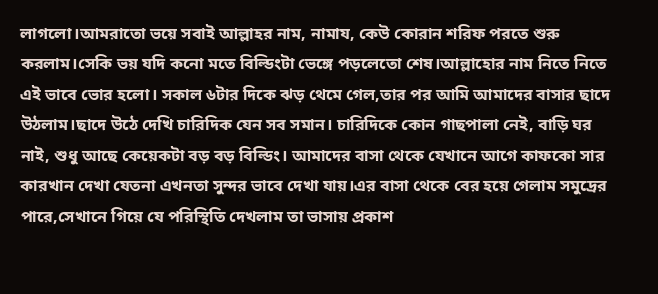লাগলো।আমরাতো ভয়ে সবাই আল্লাহর নাম, নামায, কেউ কোরান শরিফ পরতে শুরু করলাম।সেকি ভয় যদি কনো মতে বিল্ডিংটা ভেঙ্গে পড়লেতো শেষ।আল্লাহোর নাম নিতে নিতে এই ভাবে ভোর হলো। সকাল ৬টার দিকে ঝড় থেমে গেল,তার পর আমি আমাদের বাসার ছাদে উঠলাম।ছাদে উঠে দেখি চারিদিক যেন সব সমান। চারিদিকে কোন গাছপালা নেই, বাড়ি ঘর নাই, শুধু আছে কেয়েকটা বড় বড় বিল্ডিং। আমাদের বাসা থেকে যেখানে আগে কাফকো সার কারখান দেখা যেতনা এখনতা সুন্দর ভাবে দেখা যায়।এর বাসা থেকে বের হয়ে গেলাম সমুদ্রের পারে,সেখানে গিয়ে যে পরিস্থিতি দেখলাম তা ভাসায় প্রকাশ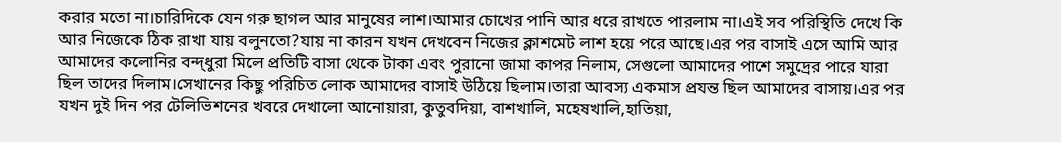করার মতো না।চারিদিকে যেন গরু ছাগল আর মানুষের লাশ।আমার চোখের পানি আর ধরে রাখতে পারলাম না।এই সব পরিস্থিতি দেখে কি আর নিজেকে ঠিক রাখা যায় বলুনতো?যায় না কারন যখন দেখবেন নিজের ক্লাশমেট লাশ হয়ে পরে আছে।এর পর বাসাই এসে আমি আর আমাদের কলোনির বন্দ্ধুরা মিলে প্রতিটি বাসা থেকে টাকা এবং পুরানো জামা কাপর নিলাম, সেগুলো আমাদের পাশে সমুদ্রের পারে যারা ছিল তাদের দিলাম।সেখানের কিছু পরিচিত লোক আমাদের বাসাই উঠিয়ে ছিলাম।তারা আবস্য একমাস প্রযন্ত ছিল আমাদের বাসায়।এর পর যখন দুই দিন পর টেলিভিশনের খবরে দেখালো আনোয়ারা, কুতুবদিয়া, বাশখালি, মহেষখালি,হাতিয়া,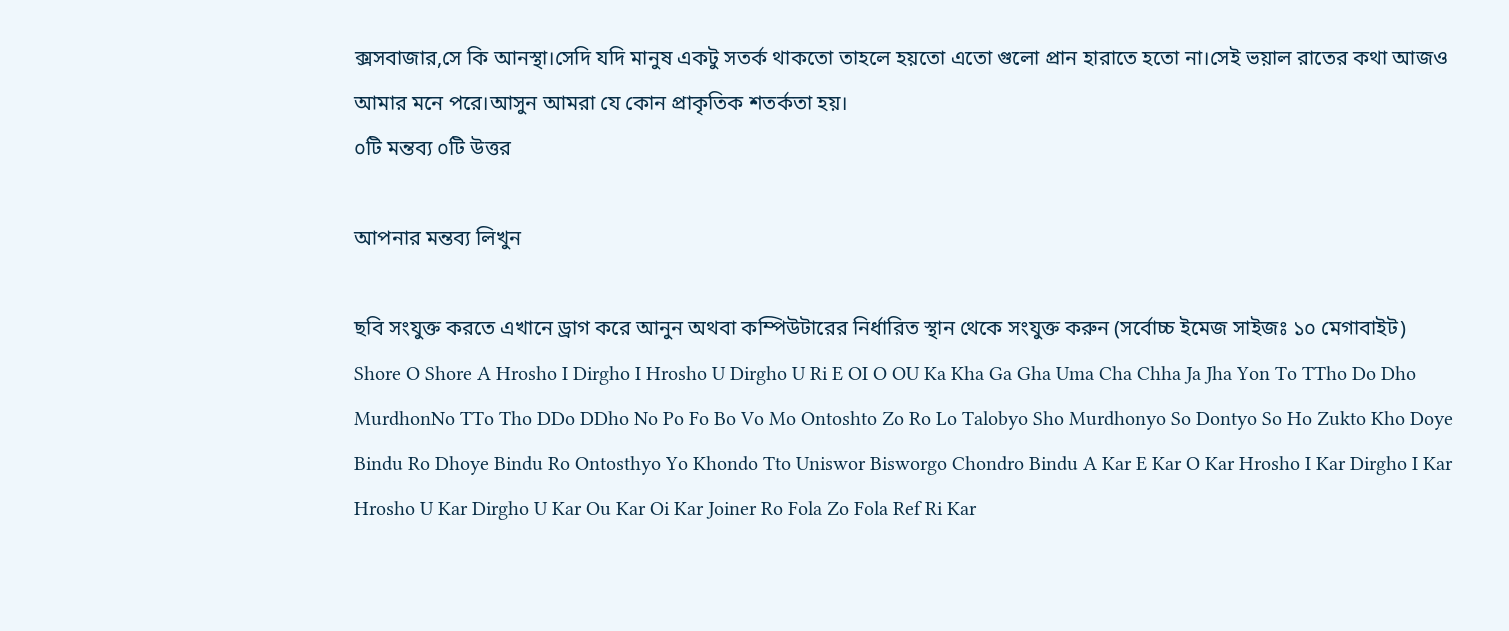ক্সসবাজার,সে কি আনস্থা।সেদি যদি মানুষ একটু সতর্ক থাকতো তাহলে হয়তো এতো গুলো প্রান হারাতে হতো না।সেই ভয়াল রাতের কথা আজও আমার মনে পরে।আসুন আমরা যে কোন প্রাকৃতিক শতর্কতা হয়।
০টি মন্তব্য ০টি উত্তর

আপনার মন্তব্য লিখুন

ছবি সংযুক্ত করতে এখানে ড্রাগ করে আনুন অথবা কম্পিউটারের নির্ধারিত স্থান থেকে সংযুক্ত করুন (সর্বোচ্চ ইমেজ সাইজঃ ১০ মেগাবাইট)
Shore O Shore A Hrosho I Dirgho I Hrosho U Dirgho U Ri E OI O OU Ka Kha Ga Gha Uma Cha Chha Ja Jha Yon To TTho Do Dho MurdhonNo TTo Tho DDo DDho No Po Fo Bo Vo Mo Ontoshto Zo Ro Lo Talobyo Sho Murdhonyo So Dontyo So Ho Zukto Kho Doye Bindu Ro Dhoye Bindu Ro Ontosthyo Yo Khondo Tto Uniswor Bisworgo Chondro Bindu A Kar E Kar O Kar Hrosho I Kar Dirgho I Kar Hrosho U Kar Dirgho U Kar Ou Kar Oi Kar Joiner Ro Fola Zo Fola Ref Ri Kar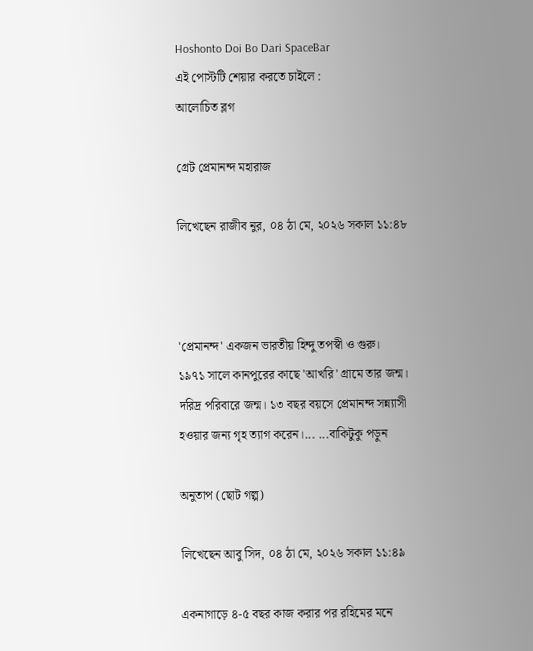Hoshonto Doi Bo Dari SpaceBar
এই পোস্টটি শেয়ার করতে চাইলে :
আলোচিত ব্লগ

গ্রেট প্রেমানন্দ মহারাজ

লিখেছেন রাজীব নুর, ০৪ ঠা মে, ২০২৬ সকাল ১১:৪৮



'প্রেমানন্দ' একজন ভারতীয় হিন্দু তপস্বী ও গুরু।
১৯৭১ সালে কানপুরের কাছে 'আখরি' গ্রামে তার জন্ম। দরিদ্র পরিবারে জন্ম। ১৩ বছর বয়সে প্রেমানন্দ সন্ন্যাসী হওয়ার জন্য গৃহ ত্যাগ করেন।... ...বাকিটুকু পড়ুন

অনুতাপ (ছোট গল্প)

লিখেছেন আবু সিদ, ০৪ ঠা মে, ২০২৬ সকাল ১১:৪৯

একনাগাড়ে ৪-৫ বছর কাজ করার পর রহিমের মনে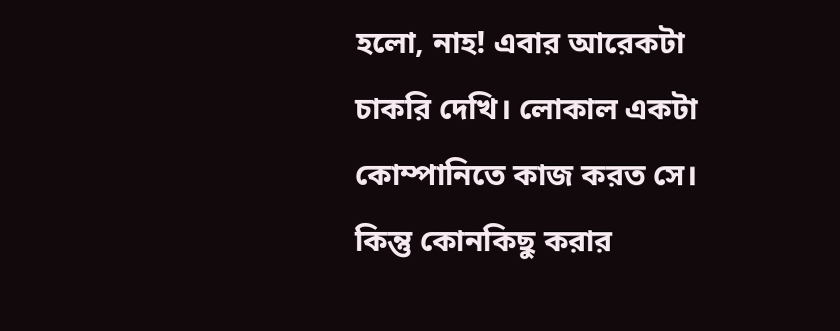হলো, নাহ! এবার আরেকটা চাকরি দেখি। লোকাল একটা কোম্পানিতে কাজ করত সে। কিন্তু কোনকিছু করার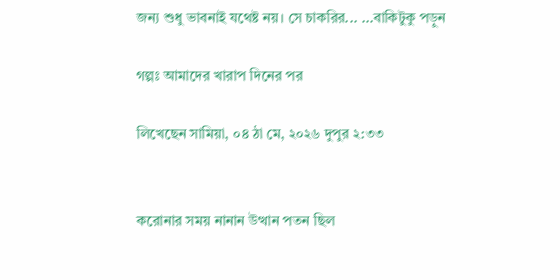জন্য শুধু ভাবনাই যথেষ্ট নয়। সে চাকরির... ...বাকিটুকু পড়ুন

গল্পঃ আমাদের খারাপ দিনের পর

লিখেছেন সামিয়া, ০৪ ঠা মে, ২০২৬ দুপুর ২:৩৩


করোনার সময় নানান উত্থান পতন ছিল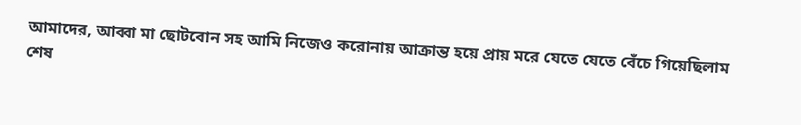আমাদের, আব্বা মা ছোটবোন সহ আমি নিজেও করোনায় আক্রান্ত হয়ে প্রায় মরে যেতে যেতে বেঁচে গিয়েছিলাম শেষ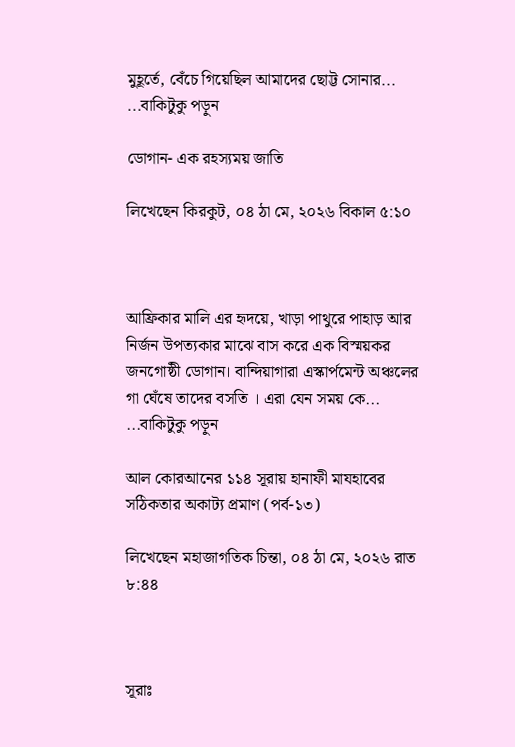মুহূর্তে, বেঁচে গিয়েছিল আমাদের ছোট্ট সোনার... ...বাকিটুকু পড়ুন

ডোগান- এক রহস্যময় জাতি

লিখেছেন কিরকুট, ০৪ ঠা মে, ২০২৬ বিকাল ৫:১০



আফ্রিকার মালি এর হৃদয়ে, খাড়া পাথুরে পাহাড় আর নির্জন উপত্যকার মাঝে বাস করে এক বিস্ময়কর জনগোষ্ঠী ডোগান। বান্দিয়াগারা এস্কার্পমেন্ট অঞ্চলের গা ঘেঁষে তাদের বসতি । এরা যেন সময় কে... ...বাকিটুকু পড়ুন

আল কোরআনের ১১৪ সূরায় হানাফী মাযহাবের সঠিকতার অকাট্য প্রমাণ (পর্ব-১৩)

লিখেছেন মহাজাগতিক চিন্তা, ০৪ ঠা মে, ২০২৬ রাত ৮:৪৪



সূরাঃ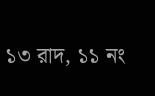১৩ রাদ, ১১ নং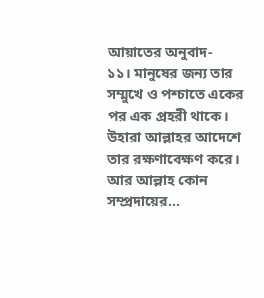আয়াতের অনুবাদ-
১১। মানুষের জন্য তার সম্মুখে ও পশ্চাতে একের পর এক প্রহরী থাকে। উহারা আল্লাহর আদেশে তার রক্ষণাবেক্ষণ করে। আর আল্লাহ কোন সম্প্রদায়ের...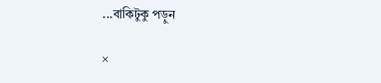...বাকিটুকু পড়ুন

×